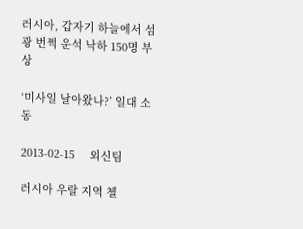러시아, 갑자기 하늘에서 섬광 번쩍 운석 낙하 150명 부상

‘미사일 날아왔나?’ 일대 소동

2013-02-15     외신팀

러시아 우랄 지역 첼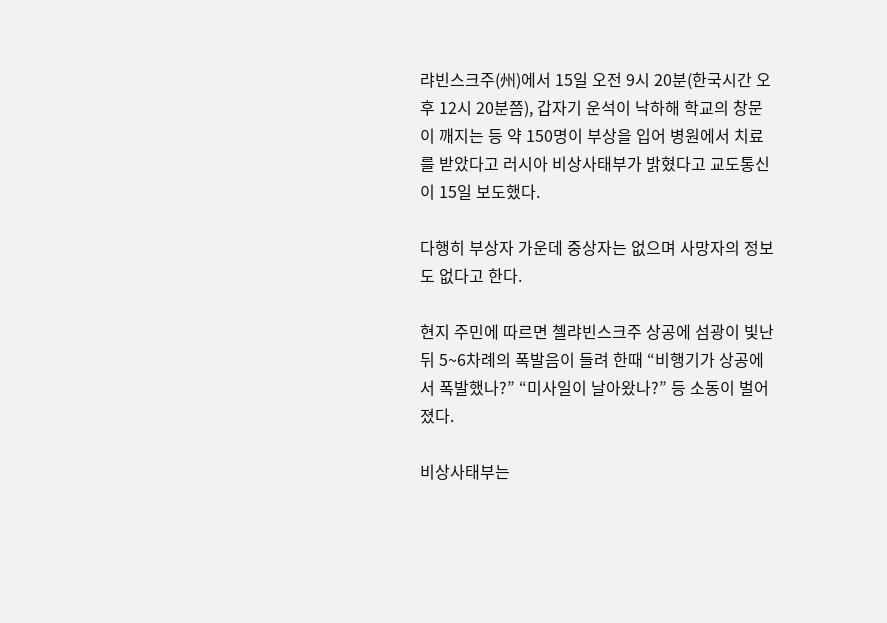랴빈스크주(州)에서 15일 오전 9시 20분(한국시간 오후 12시 20분쯤), 갑자기 운석이 낙하해 학교의 창문이 깨지는 등 약 150명이 부상을 입어 병원에서 치료를 받았다고 러시아 비상사태부가 밝혔다고 교도통신이 15일 보도했다.

다행히 부상자 가운데 중상자는 없으며 사망자의 정보도 없다고 한다.

현지 주민에 따르면 첼랴빈스크주 상공에 섬광이 빛난 뒤 5~6차례의 폭발음이 들려 한때 “비행기가 상공에서 폭발했나?” “미사일이 날아왔나?” 등 소동이 벌어졌다.

비상사태부는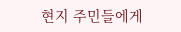현지 주민들에게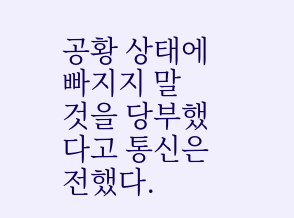공황 상태에 빠지지 말 것을 당부했다고 통신은 전했다.